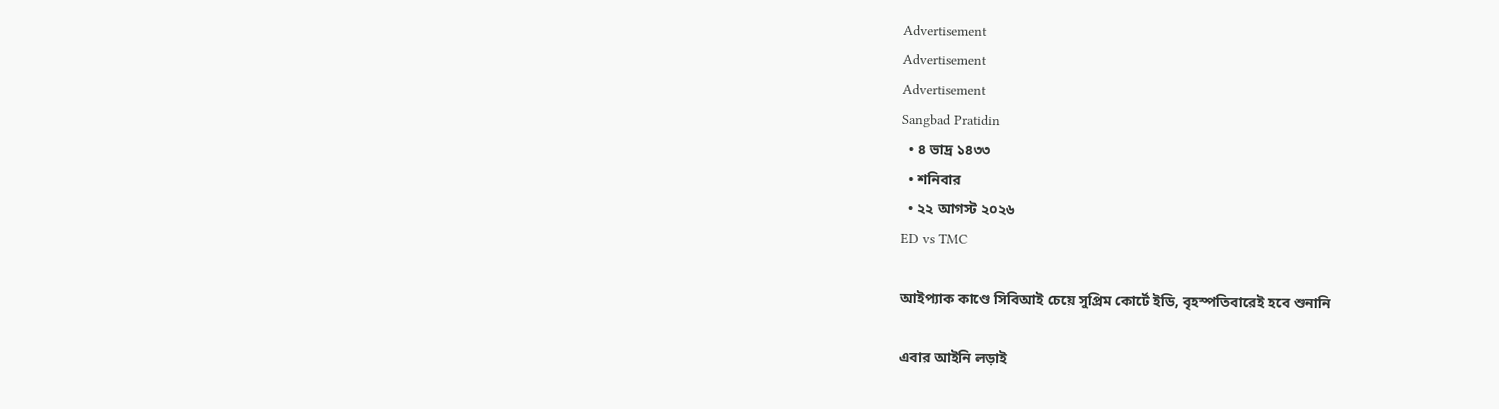Advertisement
Advertisement
Advertisement
Sangbad Pratidin
  • ৪ ভাদ্র ১৪৩৩
  • শনিবার
  • ২২ আগস্ট ২০২৬
ED vs TMC

আইপ্যাক কাণ্ডে সিবিআই চেয়ে সুপ্রিম কোর্টে ইডি, বৃহস্পতিবারেই হবে শুনানি

এবার আইনি লড়াই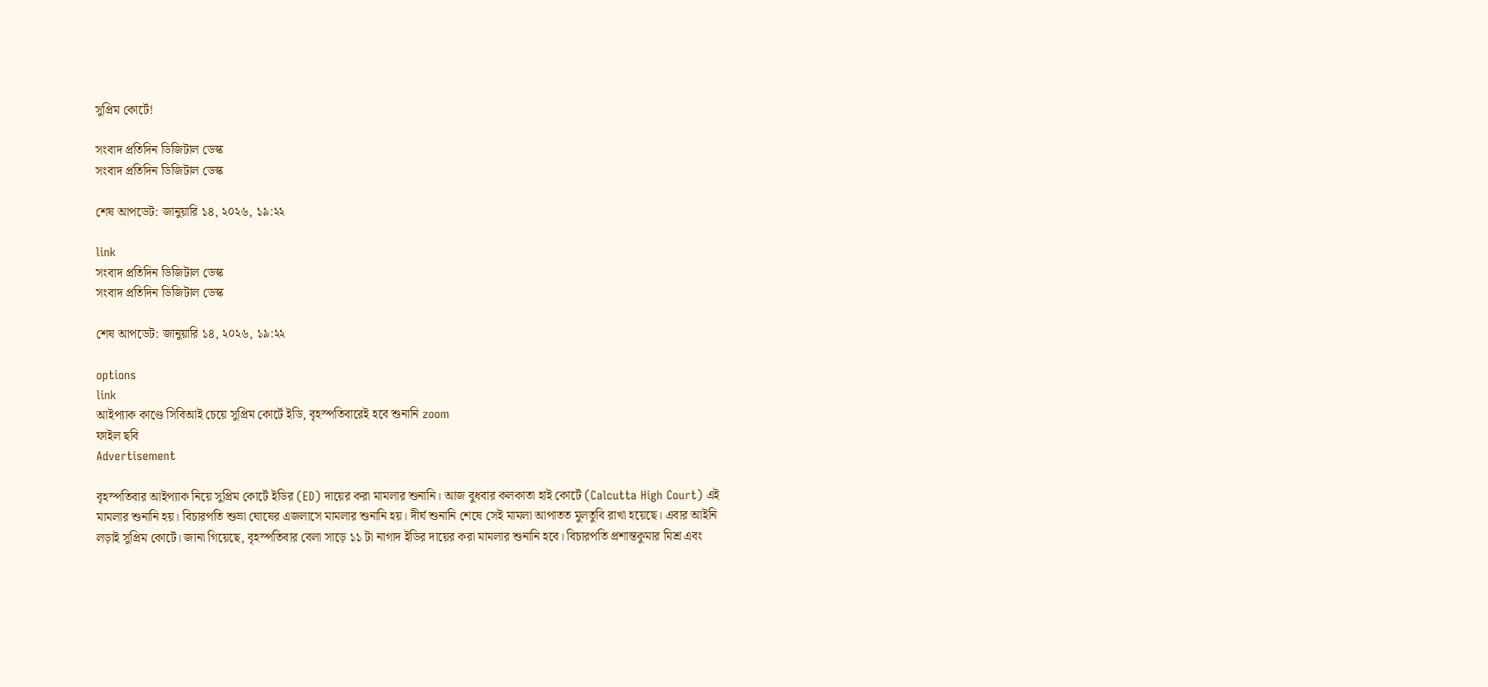সুপ্রিম কোর্টে!

সংবাদ প্রতিদিন ডিজিটাল ডেস্ক
সংবাদ প্রতিদিন ডিজিটাল ডেস্ক

শেষ আপডেট: জানুয়ারি ১৪, ২০২৬, ১৯:২২

link
সংবাদ প্রতিদিন ডিজিটাল ডেস্ক
সংবাদ প্রতিদিন ডিজিটাল ডেস্ক

শেষ আপডেট: জানুয়ারি ১৪, ২০২৬, ১৯:২২

options
link
আইপ্যাক কাণ্ডে সিবিআই চেয়ে সুপ্রিম কোর্টে ইডি, বৃহস্পতিবারেই হবে শুনানি zoom
ফাইল ছবি
Advertisement

বৃহস্পতিবার আইপ্যাক নিয়ে সুপ্রিম কোর্টে ইডির (ED) দায়ের করা মামলার শুনানি। আজ বুধবার কলকাতা হাই কোর্টে (Calcutta High Court) এই মামলার শুনানি হয়। বিচারপতি শুভ্রা ঘোষের এজলাসে মামলার শুনানি হয়। দীর্ঘ শুনানি শেষে সেই মামলা আপাতত মুলতুবি রাখা হয়েছে। এবার আইনি লড়াই সুপ্রিম কোর্টে। জানা গিয়েছে, বৃহস্পতিবার বেলা সাড়ে ১১ টা নাগাদ ইডির দায়ের করা মামলার শুনানি হবে। বিচারপতি প্রশান্তকুমার মিশ্র এবং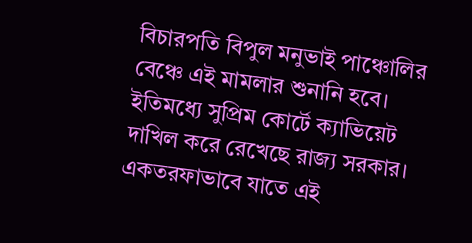বিচারপতি বিপুল মনুভাই পাঞ্চোলির বেঞ্চে এই মামলার শুনানি হবে। ইতিমধ্যে সুপ্রিম কোর্টে ক্যাভিয়েট দাখিল করে রেখেছে রাজ্য সরকার। একতরফাভাবে যাতে এই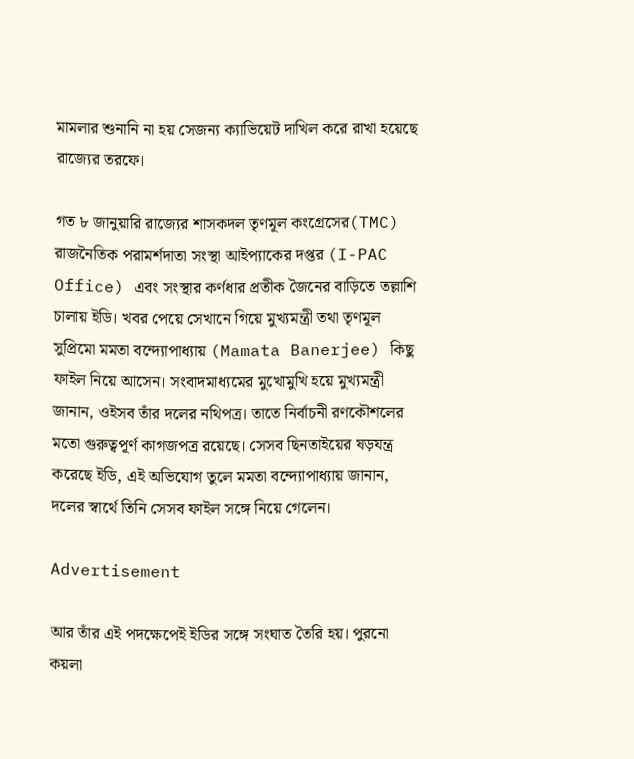মামলার শুনানি না হয় সেজন্য ক্যাভিয়েট দাখিল করে রাখা হয়েছে রাজ্যের তরফে।

গত ৮ জানুয়ারি রাজ্যের শাসকদল তৃণমূল কংগ্রেসের(TMC) রাজনৈতিক পরামর্শদাতা সংস্থা আইপ্যাকের দপ্তর (I-PAC Office) এবং সংস্থার কর্ণধার প্রতীক জৈনের বাড়িতে তল্লাশি চালায় ইডি। খবর পেয়ে সেখানে গিয়ে মুখ্যমন্ত্রী তথা তৃণমূল সুপ্রিমো মমতা বন্দ্যোপাধ্যায় (Mamata Banerjee) কিছু ফাইল নিয়ে আসেন। সংবাদমাধ্যমের মুখোমুখি হয়ে মুখ্যমন্ত্রী জানান, ওইসব তাঁর দলের নথিপত্র। তাতে নির্বাচনী রণকৌশলের মতো গুরুত্বপূর্ণ কাগজপত্র রয়েছে। সেসব ছিনতাইয়ের ষড়যন্ত্র করেছে ইডি, এই অভিযোগ তুলে মমতা বন্দ্যোপাধ্যায় জানান, দলের স্বার্থে তিনি সেসব ফাইল সঙ্গে নিয়ে গেলেন।

Advertisement

আর তাঁর এই পদক্ষেপেই ইডির সঙ্গে সংঘাত তৈরি হয়। পুরনো কয়লা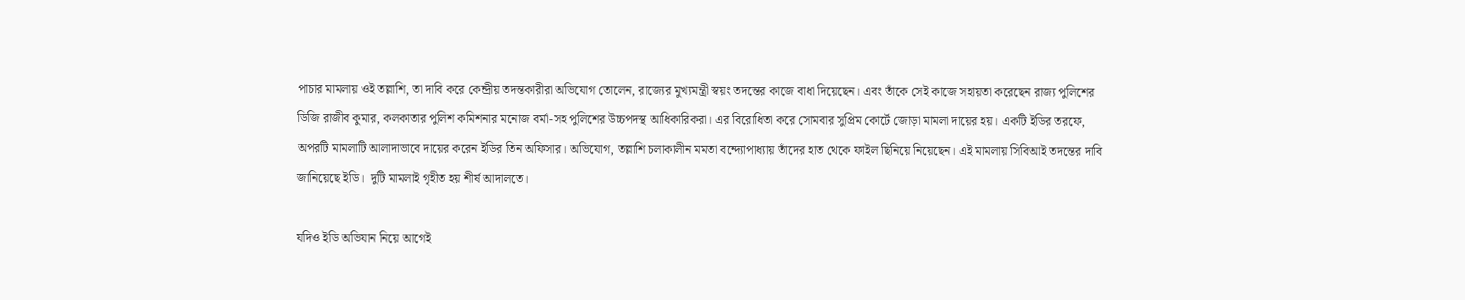পাচার মামলায় ওই তল্লাশি, তা দাবি করে কেন্দ্রীয় তদন্তকারীরা অভিযোগ তোলেন, রাজ্যের মুখ্যমন্ত্রী স্বয়ং তদন্তের কাজে বাধা দিয়েছেন। এবং তাঁকে সেই কাজে সহায়তা করেছেন রাজ্য পুলিশের ডিজি রাজীব কুমার, কলকাতার পুলিশ কমিশনার মনোজ বর্মা-সহ পুলিশের উচ্চপদস্থ আধিকারিকরা। এর বিরোধিতা করে সোমবার সুপ্রিম কোর্টে জোড়া মামলা দায়ের হয়। একটি ইডির তরফে, অপরটি মামলাটি আলাদাভাবে দায়ের করেন ইডির তিন অফিসার। অভিযোগ, তল্লাশি চলাকালীন মমতা বন্দ্যোপাধ্যায় তাঁদের হাত থেকে ফাইল ছিনিয়ে নিয়েছেন। এই মামলায় সিবিআই তদন্তের দাবি জানিয়েছে ইডি।  দুটি মামলাই গৃহীত হয় শীর্ষ আদালতে।

যদিও ইডি অভিযান নিয়ে আগেই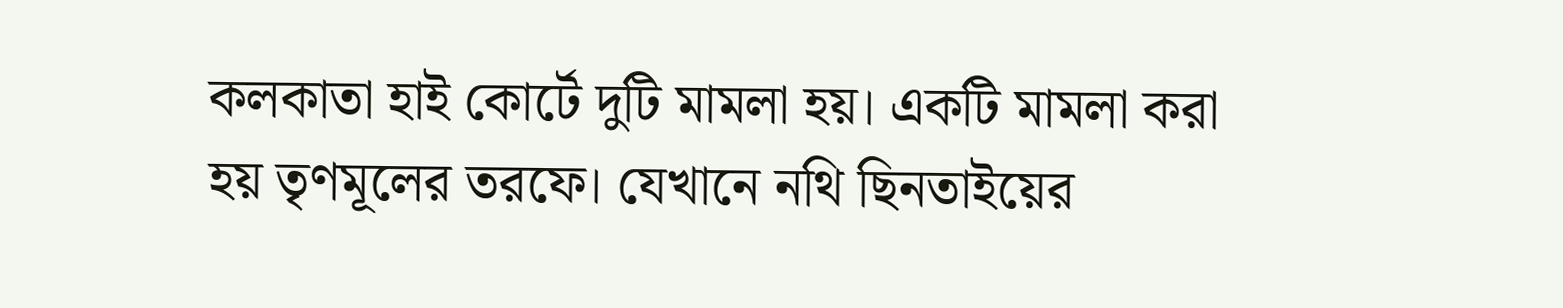কলকাতা হাই কোর্টে দুটি মামলা হয়। একটি মামলা করা হয় তৃণমূলের তরফে। যেখানে নথি ছিনতাইয়ের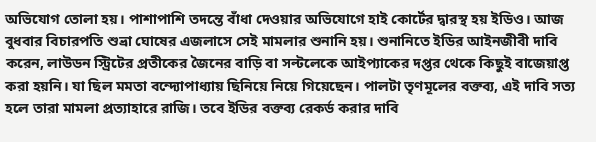অভিযোগ তোলা হয়। পাশাপাশি তদন্তে বাঁধা দেওয়ার অভিযোগে হাই কোর্টের দ্বারস্থ হয় ইডিও। আজ বুধবার বিচারপতি শুভ্রা ঘোষের এজলাসে সেই মামলার শুনানি হয়। শুনানিতে ইডির আইনজীবী দাবি করেন, লাউডন স্ট্রিটের প্রতীকের জৈনের বাড়ি বা সল্টলেকে আইপ্যাকের দপ্তর থেকে কিছুই বাজেয়াপ্ত করা হয়নি। যা ছিল মমতা বন্দ্যোপাধ্যায় ছিনিয়ে নিয়ে গিয়েছেন। পালটা তৃণমূলের বক্তব্য, এই দাবি সত্য হলে তারা মামলা প্রত্যাহারে রাজি। তবে ইডির বক্তব্য রেকর্ড করার দাবি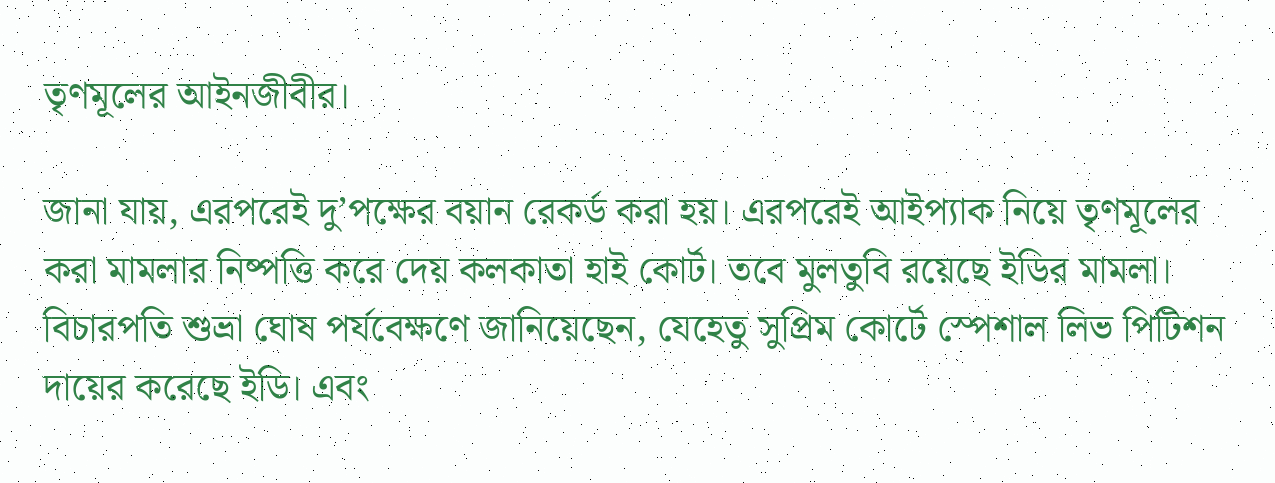তৃণমূলের আইনজীবীর।

জানা যায়, এরপরেই দু’পক্ষের বয়ান রেকর্ড করা হয়। এরপরেই আইপ্যাক নিয়ে তৃণমূলের করা মামলার নিষ্পত্তি করে দেয় কলকাতা হাই কোর্ট। তবে মুলতুবি রয়েছে ইডির মামলা। বিচারপতি শুভ্রা ঘোষ পর্যবেক্ষণে জানিয়েছেন, যেহেতু সুপ্রিম কোর্টে স্পেশাল লিভ পিটিশন দায়ের করেছে ইডি। এবং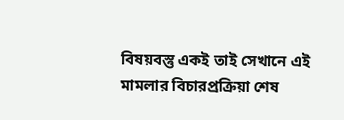বিষয়বস্তু একই তাই সেখানে এই মামলার বিচারপ্রক্রিয়া শেষ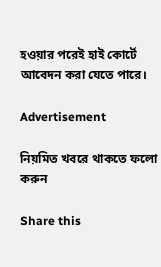হওয়ার পরেই হাই কোর্টে আবেদন করা যেতে পারে।

Advertisement

নিয়মিত খবরে থাকতে ফলো করুন

Share this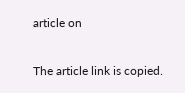article on

The article link is copied.